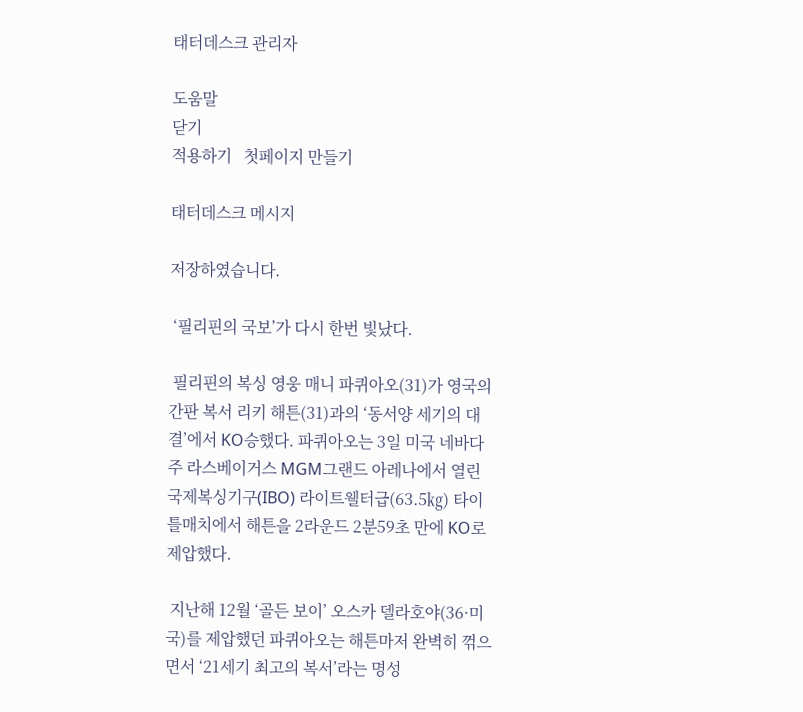태터데스크 관리자

도움말
닫기
적용하기   첫페이지 만들기

태터데스크 메시지

저장하였습니다.

 ‘필리핀의 국보’가 다시 한번 빛났다.

 필리핀의 복싱 영웅 매니 파퀴아오(31)가 영국의 간판 복서 리키 해튼(31)과의 ‘동서양 세기의 대결’에서 KO승했다. 파퀴아오는 3일 미국 네바다주 라스베이거스 MGM그랜드 아레나에서 열린 국제복싱기구(IBO) 라이트웰터급(63.5㎏) 타이틀매치에서 해튼을 2라운드 2분59초 만에 KO로 제압했다.

 지난해 12월 ‘골든 보이’ 오스카 델라호야(36·미국)를 제압했던 파퀴아오는 해튼마저 완벽히 꺾으면서 ‘21세기 최고의 복서’라는 명성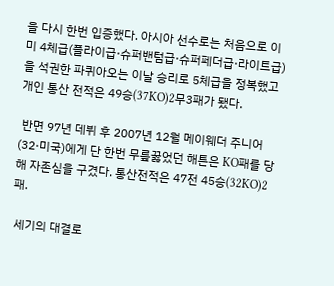을 다시 한번 입증했다. 아시아 선수로는 처음으로 이미 4체급(플라이급·슈퍼밴텀급·슈퍼페더급·라이트급)을 석권한 파퀴아오는 이날 승리로 5체급을 정복했고 개인 통산 전적은 49승(37KO)2무3패가 됐다.

 반면 97년 데뷔 후 2007년 12월 메이웨더 주니어(32·미국)에게 단 한번 무릎꿇었던 해튼은 KO패를 당해 자존심을 구겼다. 통산전적은 47전 45승(32KO)2패.

 세기의 대결로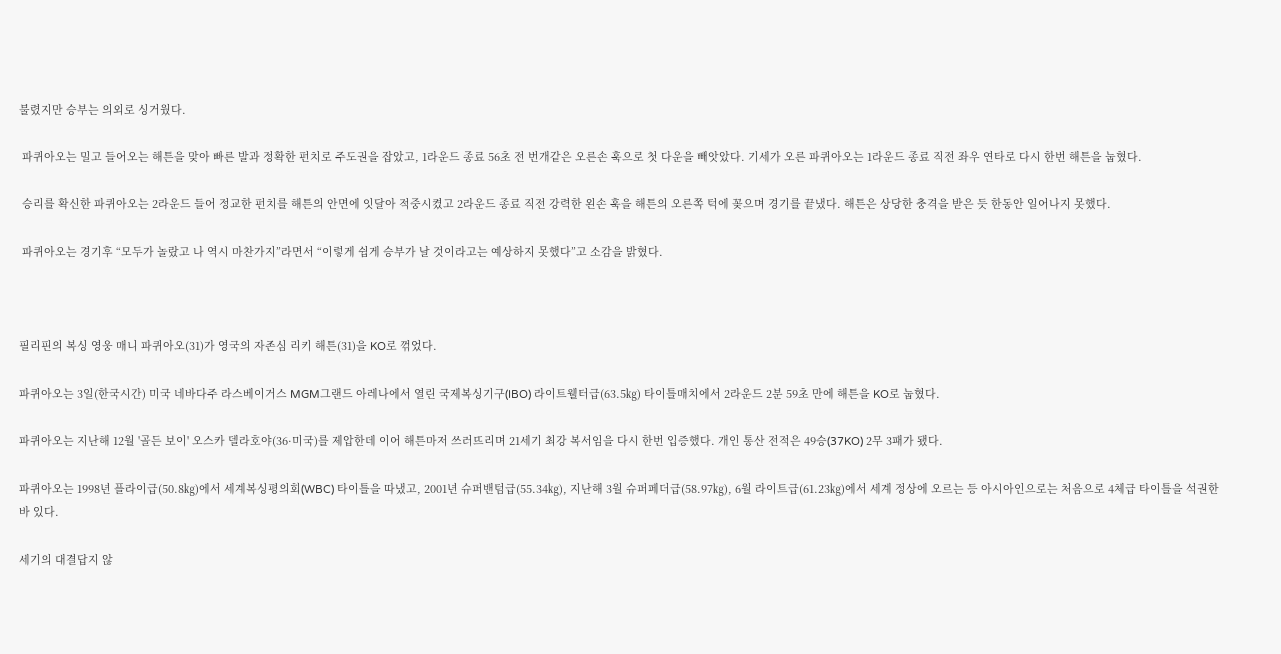불렸지만 승부는 의외로 싱거웠다.

 파퀴아오는 밀고 들어오는 해튼을 맞아 빠른 발과 정확한 펀치로 주도권을 잡았고, 1라운드 종료 56초 전 번개같은 오른손 훅으로 첫 다운을 빼앗았다. 기세가 오른 파퀴아오는 1라운드 종료 직전 좌우 연타로 다시 한번 해튼을 눕혔다.

 승리를 확신한 파퀴아오는 2라운드 들어 정교한 펀치를 해튼의 안면에 잇달아 적중시켰고 2라운드 종료 직전 강력한 왼손 훅을 해튼의 오른쪽 턱에 꽂으며 경기를 끝냈다. 해튼은 상당한 충격을 받은 듯 한동안 일어나지 못했다.

 파퀴아오는 경기후 “모두가 놀랐고 나 역시 마찬가지”라면서 “이렇게 쉽게 승부가 날 것이라고는 예상하지 못했다”고 소감을 밝혔다.



필리핀의 복싱 영웅 매니 파퀴아오(31)가 영국의 자존심 리키 해튼(31)을 KO로 꺾었다.

파퀴아오는 3일(한국시간) 미국 네바다주 라스베이거스 MGM그랜드 아레나에서 열린 국제복싱기구(IBO) 라이트웰터급(63.5㎏) 타이틀매치에서 2라운드 2분 59초 만에 해튼을 KO로 눕혔다.

파퀴아오는 지난해 12월 '골든 보이' 오스카 델라호야(36·미국)를 제압한데 이어 해튼마저 쓰러뜨리며 21세기 최강 복서임을 다시 한번 입증했다. 개인 통산 전적은 49승(37KO) 2무 3패가 됐다.

파퀴아오는 1998년 플라이급(50.8㎏)에서 세계복싱평의회(WBC) 타이틀을 따냈고, 2001년 슈퍼밴텀급(55.34㎏), 지난해 3월 슈퍼페더급(58.97㎏), 6월 라이트급(61.23㎏)에서 세계 정상에 오르는 등 아시아인으로는 처음으로 4체급 타이틀을 석권한 바 있다.

세기의 대결답지 않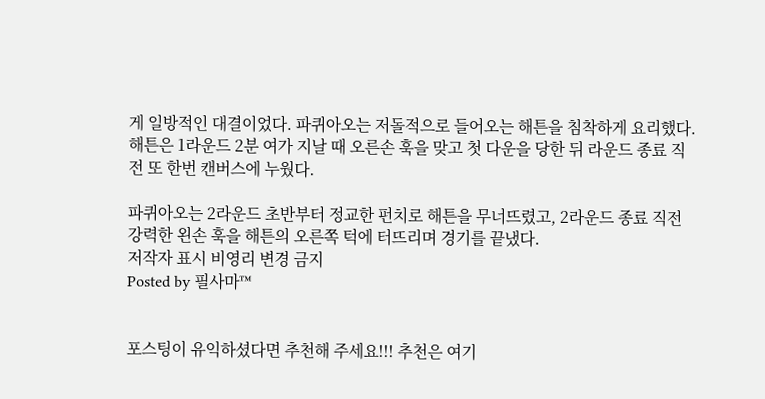게 일방적인 대결이었다. 파퀴아오는 저돌적으로 들어오는 해튼을 침착하게 요리했다. 해튼은 1라운드 2분 여가 지날 때 오른손 훅을 맞고 첫 다운을 당한 뒤 라운드 종료 직전 또 한번 캔버스에 누웠다.

파퀴아오는 2라운드 초반부터 정교한 펀치로 해튼을 무너뜨렸고, 2라운드 종료 직전 강력한 왼손 훅을 해튼의 오른쪽 턱에 터뜨리며 경기를 끝냈다.
저작자 표시 비영리 변경 금지
Posted by 필사마™


포스팅이 유익하셨다면 추천해 주세요!!! 추천은 여기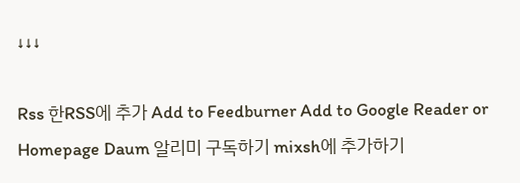↓↓↓

Rss 한RSS에 추가 Add to Feedburner Add to Google Reader or Homepage Daum 알리미 구독하기 mixsh에 추가하기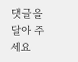댓글을 달아 주세요